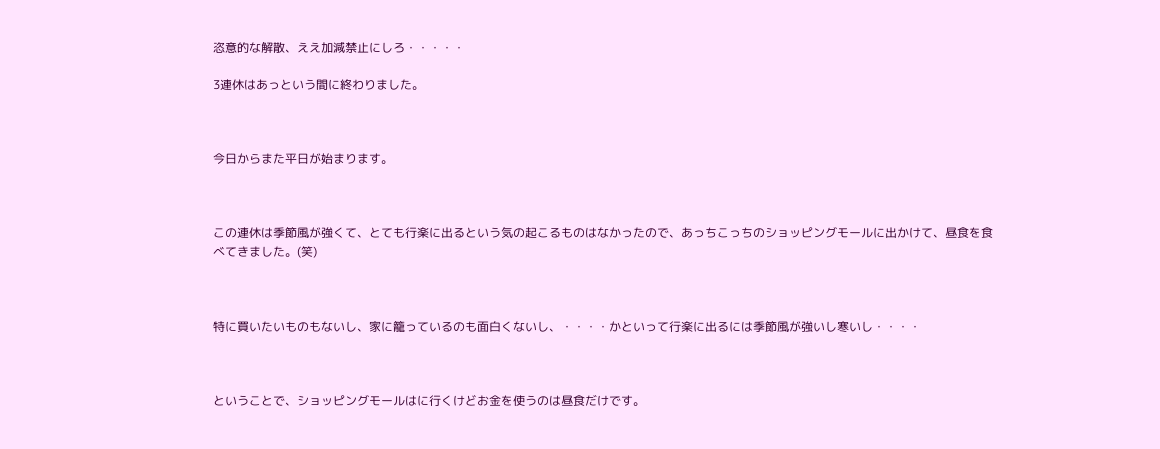恣意的な解散、ええ加減禁止にしろ・・・・・

3連休はあっという間に終わりました。



今日からまた平日が始まります。



この連休は季節風が強くて、とても行楽に出るという気の起こるものはなかったので、あっちこっちのショッピングモールに出かけて、昼食を食べてきました。(笑)



特に買いたいものもないし、家に籠っているのも面白くないし、・・・・かといって行楽に出るには季節風が強いし寒いし・・・・



ということで、ショッピングモールはに行くけどお金を使うのは昼食だけです。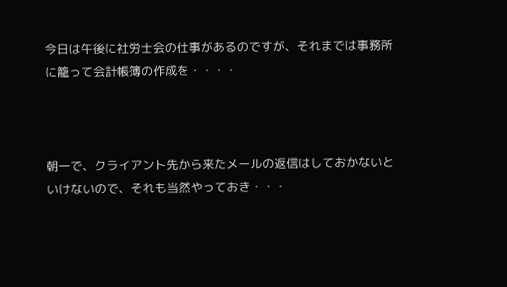今日は午後に社労士会の仕事があるのですが、それまでは事務所に籠って会計帳簿の作成を・・・・



朝一で、クライアント先から来たメールの返信はしておかないといけないので、それも当然やっておき・・・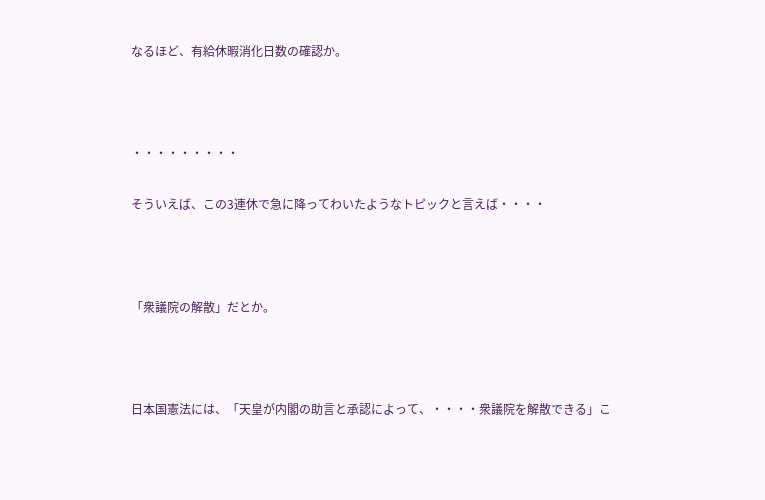なるほど、有給休暇消化日数の確認か。



・・・・・・・・・

そういえば、この3連休で急に降ってわいたようなトピックと言えば・・・・



「衆議院の解散」だとか。



日本国憲法には、「天皇が内閣の助言と承認によって、・・・・衆議院を解散できる」こ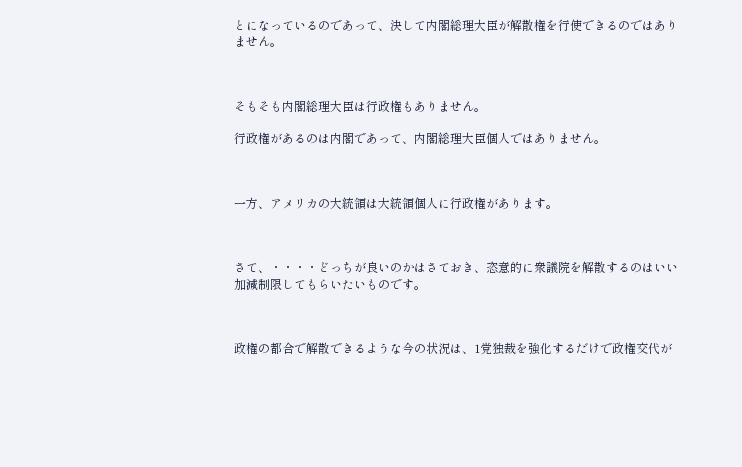とになっているのであって、決して内閣総理大臣が解散権を行使できるのではありません。



そもそも内閣総理大臣は行政権もありません。

行政権があるのは内閣であって、内閣総理大臣個人ではありません。



一方、アメリカの大統領は大統領個人に行政権があります。



さて、・・・・どっちが良いのかはさておき、恣意的に衆議院を解散するのはいい加減制限してもらいたいものです。



政権の都合で解散できるような今の状況は、1党独裁を強化するだけで政権交代が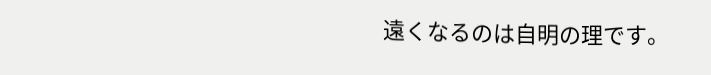遠くなるのは自明の理です。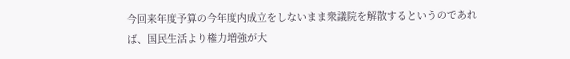今回来年度予算の今年度内成立をしないまま衆議院を解散するというのであれば、国民生活より権力増強が大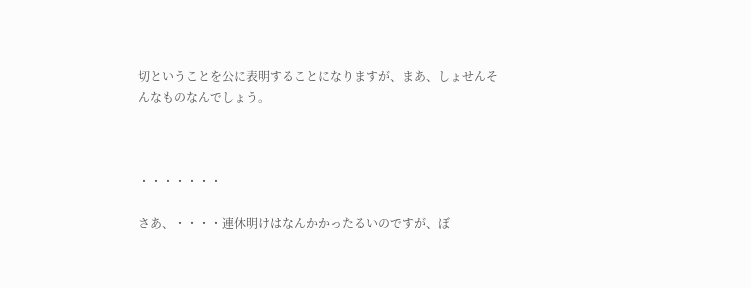切ということを公に表明することになりますが、まあ、しょせんそんなものなんでしょう。



・・・・・・・

さあ、・・・・連休明けはなんかかったるいのですが、ぼ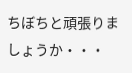ちぼちと頑張りましょうか・・・